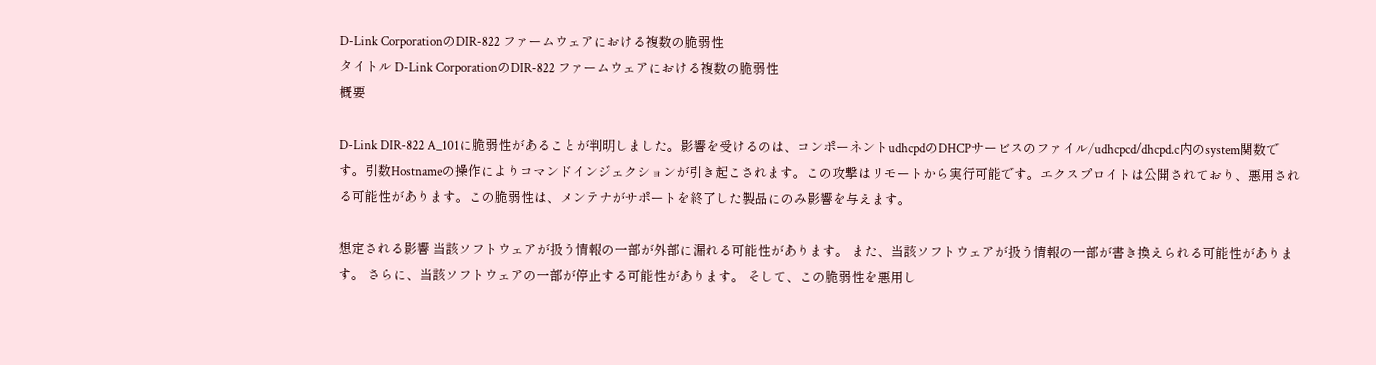D-Link CorporationのDIR-822 ファームウェアにおける複数の脆弱性
タイトル D-Link CorporationのDIR-822 ファームウェアにおける複数の脆弱性
概要

D-Link DIR-822 A_101に脆弱性があることが判明しました。影響を受けるのは、コンポーネントudhcpdのDHCPサービスのファイル/udhcpcd/dhcpd.c内のsystem関数です。引数Hostnameの操作によりコマンドインジェクションが引き起こされます。この攻撃はリモートから実行可能です。エクスプロイトは公開されており、悪用される可能性があります。この脆弱性は、メンテナがサポートを終了した製品にのみ影響を与えます。

想定される影響 当該ソフトウェアが扱う情報の一部が外部に漏れる可能性があります。 また、当該ソフトウェアが扱う情報の一部が書き換えられる可能性があります。 さらに、当該ソフトウェアの一部が停止する可能性があります。 そして、この脆弱性を悪用し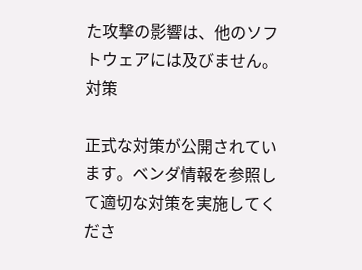た攻撃の影響は、他のソフトウェアには及びません。
対策

正式な対策が公開されています。ベンダ情報を参照して適切な対策を実施してくださ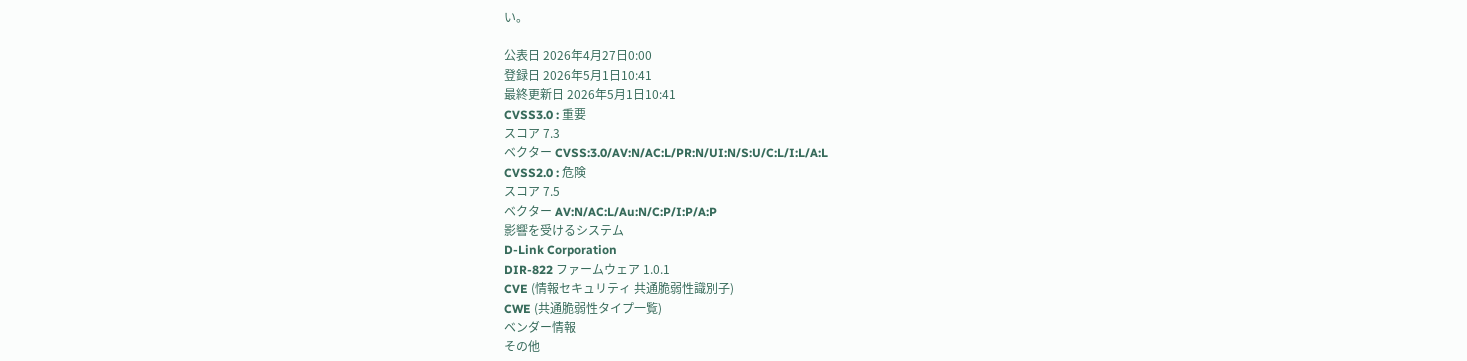い。

公表日 2026年4月27日0:00
登録日 2026年5月1日10:41
最終更新日 2026年5月1日10:41
CVSS3.0 : 重要
スコア 7.3
ベクター CVSS:3.0/AV:N/AC:L/PR:N/UI:N/S:U/C:L/I:L/A:L
CVSS2.0 : 危険
スコア 7.5
ベクター AV:N/AC:L/Au:N/C:P/I:P/A:P
影響を受けるシステム
D-Link Corporation
DIR-822 ファームウェア 1.0.1
CVE (情報セキュリティ 共通脆弱性識別子)
CWE (共通脆弱性タイプ一覧)
ベンダー情報
その他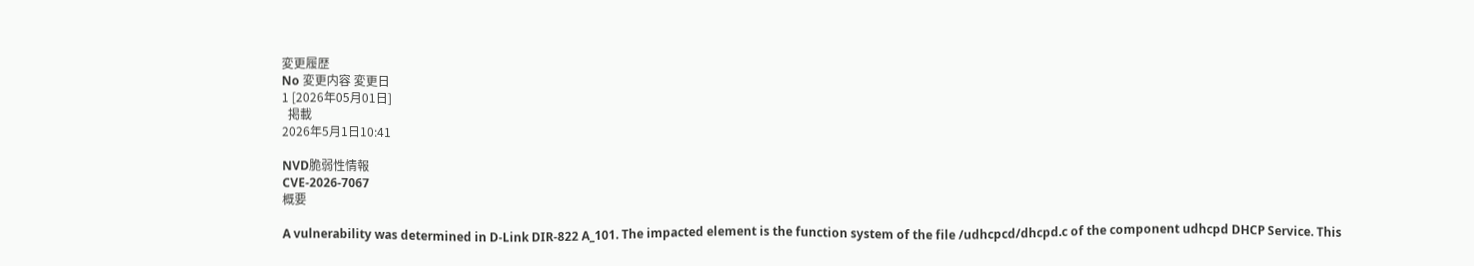変更履歴
No 変更内容 変更日
1 [2026年05月01日]
  掲載
2026年5月1日10:41

NVD脆弱性情報
CVE-2026-7067
概要

A vulnerability was determined in D-Link DIR-822 A_101. The impacted element is the function system of the file /udhcpcd/dhcpd.c of the component udhcpd DHCP Service. This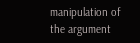manipulation of the argument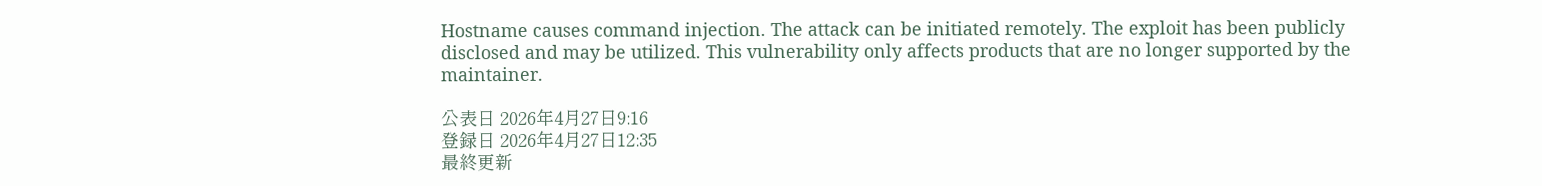Hostname causes command injection. The attack can be initiated remotely. The exploit has been publicly disclosed and may be utilized. This vulnerability only affects products that are no longer supported by the maintainer.

公表日 2026年4月27日9:16
登録日 2026年4月27日12:35
最終更新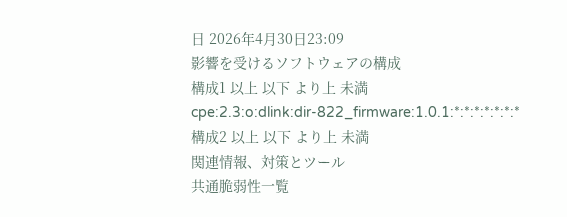日 2026年4月30日23:09
影響を受けるソフトウェアの構成
構成1 以上 以下 より上 未満
cpe:2.3:o:dlink:dir-822_firmware:1.0.1:*:*:*:*:*:*:*
構成2 以上 以下 より上 未満
関連情報、対策とツール
共通脆弱性一覧